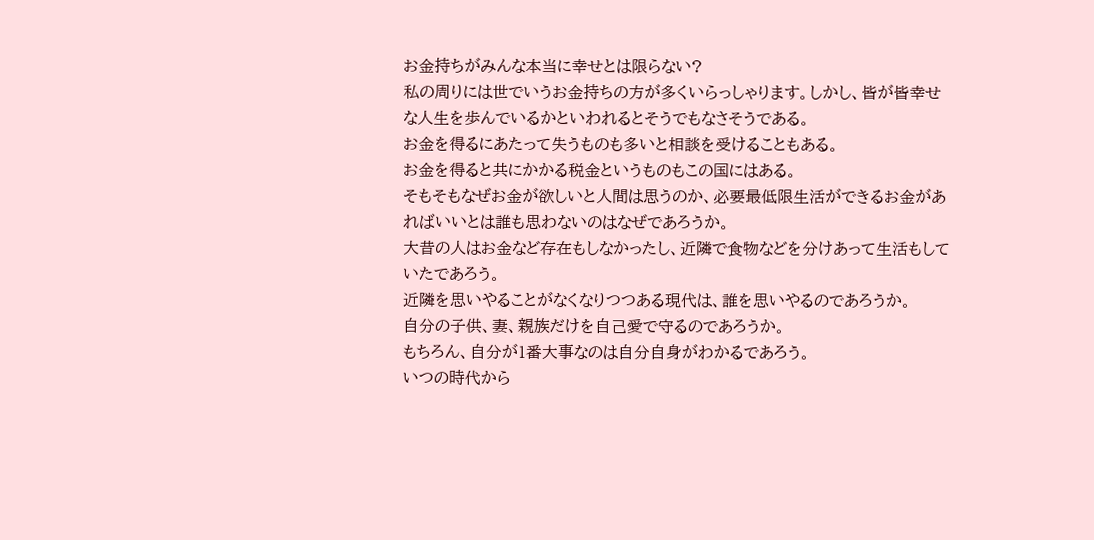お金持ちがみんな本当に幸せとは限らない?
私の周りには世でいうお金持ちの方が多くいらっしゃります。しかし、皆が皆幸せな人生を歩んでいるかといわれるとそうでもなさそうである。
お金を得るにあたって失うものも多いと相談を受けることもある。
お金を得ると共にかかる税金というものもこの国にはある。
そもそもなぜお金が欲しいと人間は思うのか、必要最低限生活ができるお金があればいいとは誰も思わないのはなぜであろうか。
大昔の人はお金など存在もしなかったし、近隣で食物などを分けあって生活もしていたであろう。
近隣を思いやることがなくなりつつある現代は、誰を思いやるのであろうか。
自分の子供、妻、親族だけを自己愛で守るのであろうか。
もちろん、自分が1番大事なのは自分自身がわかるであろう。
いつの時代から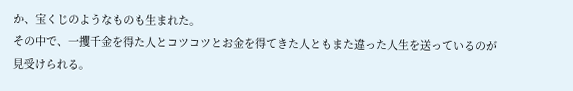か、宝くじのようなものも生まれた。
その中で、一攫千金を得た人とコツコツとお金を得てきた人ともまた違った人生を送っているのが見受けられる。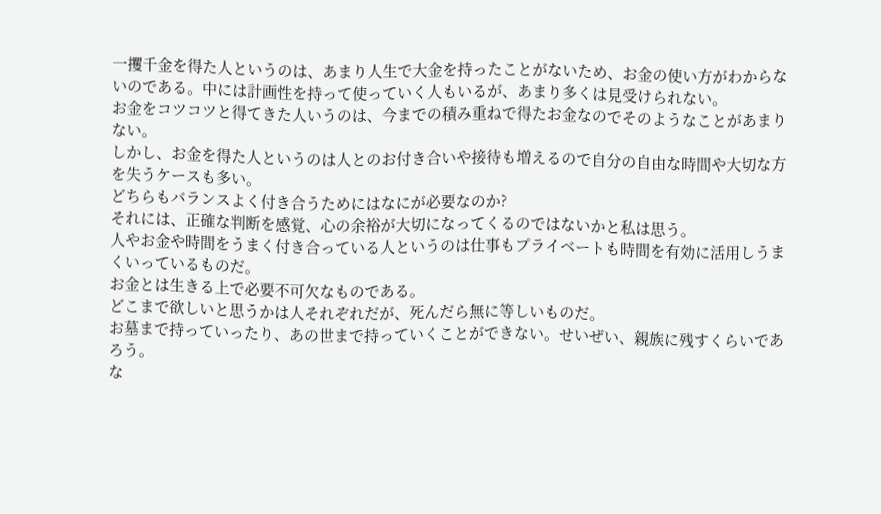一攫千金を得た人というのは、あまり人生で大金を持ったことがないため、お金の使い方がわからないのである。中には計画性を持って使っていく人もいるが、あまり多くは見受けられない。
お金をコツコツと得てきた人いうのは、今までの積み重ねで得たお金なのでそのようなことがあまりない。
しかし、お金を得た人というのは人とのお付き合いや接待も増えるので自分の自由な時間や大切な方を失うケースも多い。
どちらもバランスよく付き合うためにはなにが必要なのか?
それには、正確な判断を感覚、心の余裕が大切になってくるのではないかと私は思う。
人やお金や時間をうまく付き合っている人というのは仕事もプライベートも時間を有効に活用しうまくいっているものだ。
お金とは生きる上で必要不可欠なものである。
どこまで欲しいと思うかは人それぞれだが、死んだら無に等しいものだ。
お墓まで持っていったり、あの世まで持っていくことができない。せいぜい、親族に残すくらいであろう。
な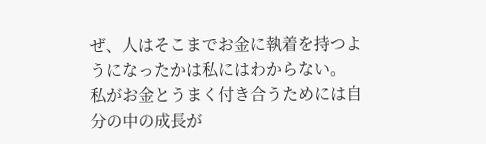ぜ、人はそこまでお金に執着を持つようになったかは私にはわからない。
私がお金とうまく付き合うためには自分の中の成長が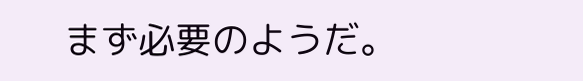まず必要のようだ。